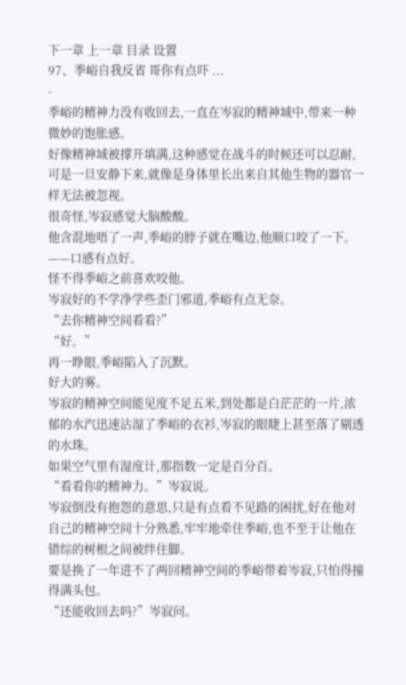下一章 上一章 目录 设置
97、季峪自我反省 哥你有点吓 ...
-
季峪的精神力没有收回去,一直在岑寂的精神域中,带来一种微妙的饱胀感。
好像精神域被撑开填满,这种感觉在战斗的时候还可以忍耐,可是一旦安静下来,就像是身体里长出来自其他生物的器官一样无法被忽视。
很奇怪,岑寂感觉大脑酸酸。
他含混地唔了一声,季峪的脖子就在嘴边,他顺口咬了一下。
——口感有点好。
怪不得季峪之前喜欢咬他。
岑寂好的不学净学些歪门邪道,季峪有点无奈。
“去你精神空间看看?”
“好。”
再一睁眼,季峪陷入了沉默。
好大的雾。
岑寂的精神空间能见度不足五米,到处都是白茫茫的一片,浓郁的水汽迅速沾湿了季峪的衣衫,岑寂的眼睫上甚至落了剔透的水珠。
如果空气里有湿度计,那指数一定是百分百。
“看看你的精神力。”岑寂说。
岑寂倒没有抱怨的意思,只是有点看不见路的困扰,好在他对自己的精神空间十分熟悉,牢牢地牵住季峪,也不至于让他在错综的树根之间被绊住脚。
要是换了一年进不了两回精神空间的季峪带着岑寂,只怕得撞得满头包。
“还能收回去吗?”岑寂问。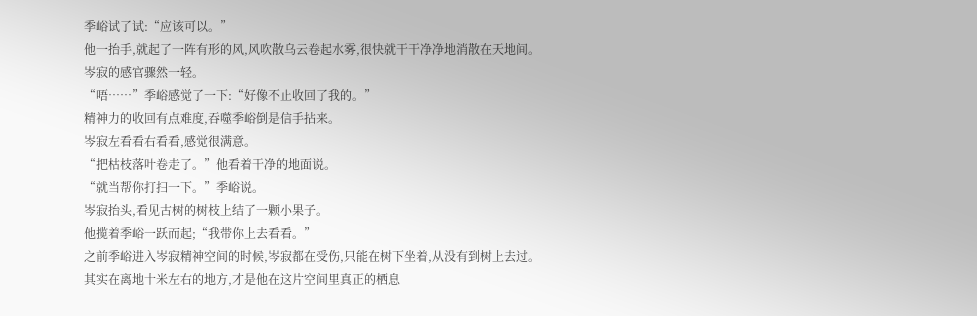季峪试了试:“应该可以。”
他一抬手,就起了一阵有形的风,风吹散乌云卷起水雾,很快就干干净净地消散在天地间。
岑寂的感官骤然一轻。
“唔……”季峪感觉了一下:“好像不止收回了我的。”
精神力的收回有点难度,吞噬季峪倒是信手拈来。
岑寂左看看右看看,感觉很满意。
“把枯枝落叶卷走了。”他看着干净的地面说。
“就当帮你打扫一下。”季峪说。
岑寂抬头,看见古树的树枝上结了一颗小果子。
他揽着季峪一跃而起;“我带你上去看看。”
之前季峪进入岑寂精神空间的时候,岑寂都在受伤,只能在树下坐着,从没有到树上去过。
其实在离地十米左右的地方,才是他在这片空间里真正的栖息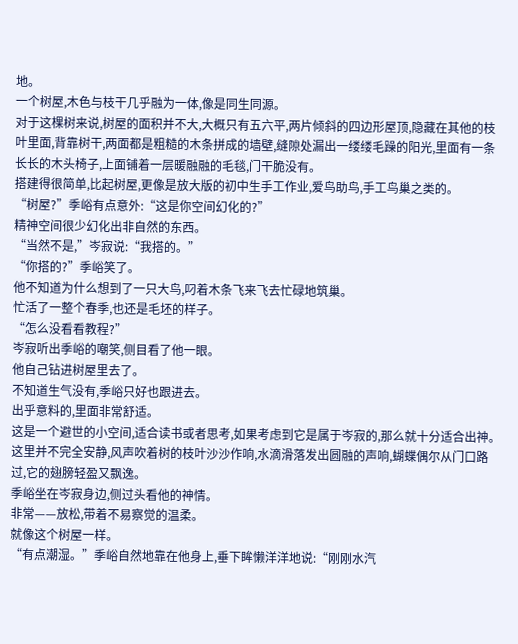地。
一个树屋,木色与枝干几乎融为一体,像是同生同源。
对于这棵树来说,树屋的面积并不大,大概只有五六平,两片倾斜的四边形屋顶,隐藏在其他的枝叶里面,背靠树干,两面都是粗糙的木条拼成的墙壁,缝隙处漏出一缕缕毛躁的阳光,里面有一条长长的木头椅子,上面铺着一层暖融融的毛毯,门干脆没有。
搭建得很简单,比起树屋,更像是放大版的初中生手工作业,爱鸟助鸟,手工鸟巢之类的。
“树屋?”季峪有点意外:“这是你空间幻化的?”
精神空间很少幻化出非自然的东西。
“当然不是,”岑寂说:“我搭的。”
“你搭的?”季峪笑了。
他不知道为什么想到了一只大鸟,叼着木条飞来飞去忙碌地筑巢。
忙活了一整个春季,也还是毛坯的样子。
“怎么没看看教程?”
岑寂听出季峪的嘲笑,侧目看了他一眼。
他自己钻进树屋里去了。
不知道生气没有,季峪只好也跟进去。
出乎意料的,里面非常舒适。
这是一个避世的小空间,适合读书或者思考,如果考虑到它是属于岑寂的,那么就十分适合出神。
这里并不完全安静,风声吹着树的枝叶沙沙作响,水滴滑落发出圆融的声响,蝴蝶偶尔从门口路过,它的翅膀轻盈又飘逸。
季峪坐在岑寂身边,侧过头看他的神情。
非常——放松,带着不易察觉的温柔。
就像这个树屋一样。
“有点潮湿。”季峪自然地靠在他身上,垂下眸懒洋洋地说:“刚刚水汽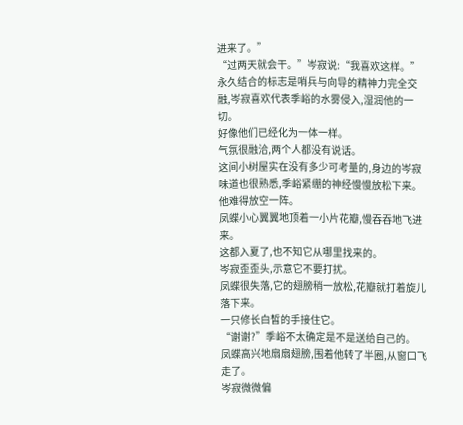进来了。”
“过两天就会干。”岑寂说:“我喜欢这样。”
永久结合的标志是哨兵与向导的精神力完全交融,岑寂喜欢代表季峪的水雾侵入,湿润他的一切。
好像他们已经化为一体一样。
气氛很融洽,两个人都没有说话。
这间小树屋实在没有多少可考量的,身边的岑寂味道也很熟悉,季峪紧绷的神经慢慢放松下来。
他难得放空一阵。
凤蝶小心翼翼地顶着一小片花瓣,慢吞吞地飞进来。
这都入夏了,也不知它从哪里找来的。
岑寂歪歪头,示意它不要打扰。
凤蝶很失落,它的翅膀稍一放松,花瓣就打着旋儿落下来。
一只修长白皙的手接住它。
“谢谢?”季峪不太确定是不是送给自己的。
凤蝶高兴地扇扇翅膀,围着他转了半圈,从窗口飞走了。
岑寂微微偏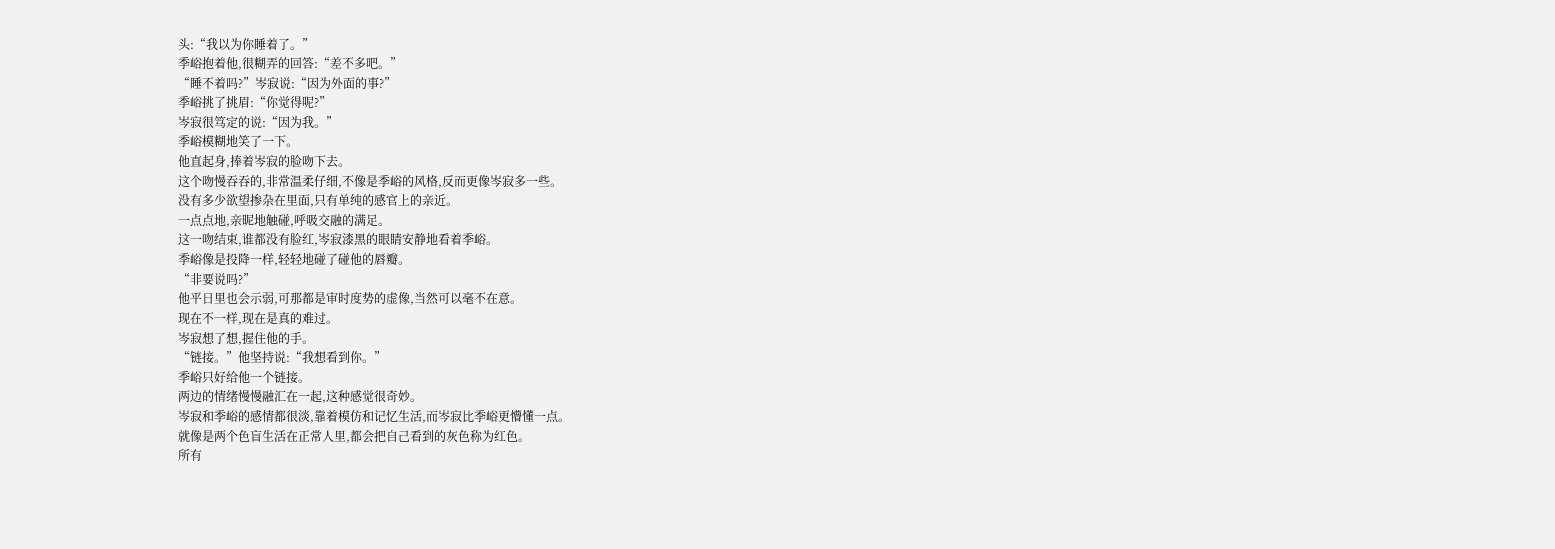头:“我以为你睡着了。”
季峪抱着他,很糊弄的回答:“差不多吧。”
“睡不着吗?”岑寂说:“因为外面的事?”
季峪挑了挑眉:“你觉得呢?”
岑寂很笃定的说:“因为我。”
季峪模糊地笑了一下。
他直起身,捧着岑寂的脸吻下去。
这个吻慢吞吞的,非常温柔仔细,不像是季峪的风格,反而更像岑寂多一些。
没有多少欲望掺杂在里面,只有单纯的感官上的亲近。
一点点地,亲昵地触碰,呼吸交融的满足。
这一吻结束,谁都没有脸红,岑寂漆黑的眼睛安静地看着季峪。
季峪像是投降一样,轻轻地碰了碰他的唇瓣。
“非要说吗?”
他平日里也会示弱,可那都是审时度势的虚像,当然可以毫不在意。
现在不一样,现在是真的难过。
岑寂想了想,握住他的手。
“链接。”他坚持说:“我想看到你。”
季峪只好给他一个链接。
两边的情绪慢慢融汇在一起,这种感觉很奇妙。
岑寂和季峪的感情都很淡,靠着模仿和记忆生活,而岑寂比季峪更懵懂一点。
就像是两个色盲生活在正常人里,都会把自己看到的灰色称为红色。
所有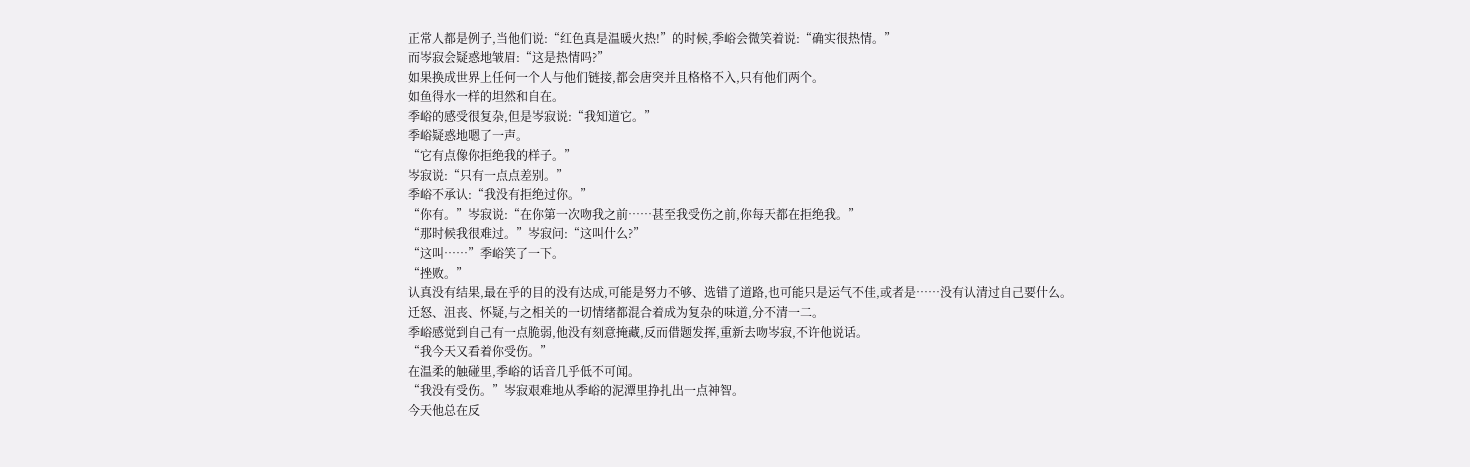正常人都是例子,当他们说:“红色真是温暖火热!”的时候,季峪会微笑着说:“确实很热情。”
而岑寂会疑惑地皱眉:“这是热情吗?”
如果换成世界上任何一个人与他们链接,都会唐突并且格格不入,只有他们两个。
如鱼得水一样的坦然和自在。
季峪的感受很复杂,但是岑寂说:“我知道它。”
季峪疑惑地嗯了一声。
“它有点像你拒绝我的样子。”
岑寂说:“只有一点点差别。”
季峪不承认:“我没有拒绝过你。”
“你有。”岑寂说:“在你第一次吻我之前……甚至我受伤之前,你每天都在拒绝我。”
“那时候我很难过。”岑寂问:“这叫什么?”
“这叫……”季峪笑了一下。
“挫败。”
认真没有结果,最在乎的目的没有达成,可能是努力不够、选错了道路,也可能只是运气不佳,或者是……没有认清过自己要什么。
迁怒、沮丧、怀疑,与之相关的一切情绪都混合着成为复杂的味道,分不清一二。
季峪感觉到自己有一点脆弱,他没有刻意掩藏,反而借题发挥,重新去吻岑寂,不许他说话。
“我今天又看着你受伤。”
在温柔的触碰里,季峪的话音几乎低不可闻。
“我没有受伤。”岑寂艰难地从季峪的泥潭里挣扎出一点神智。
今天他总在反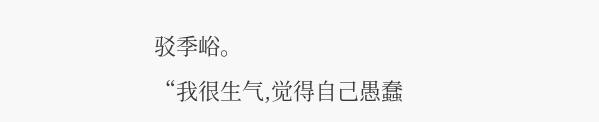驳季峪。
“我很生气,觉得自己愚蠢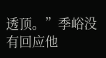透顶。”季峪没有回应他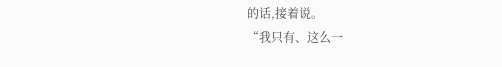的话,接着说。
“我只有、这么一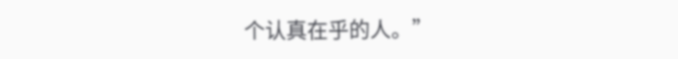个认真在乎的人。”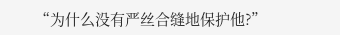“为什么没有严丝合缝地保护他?”